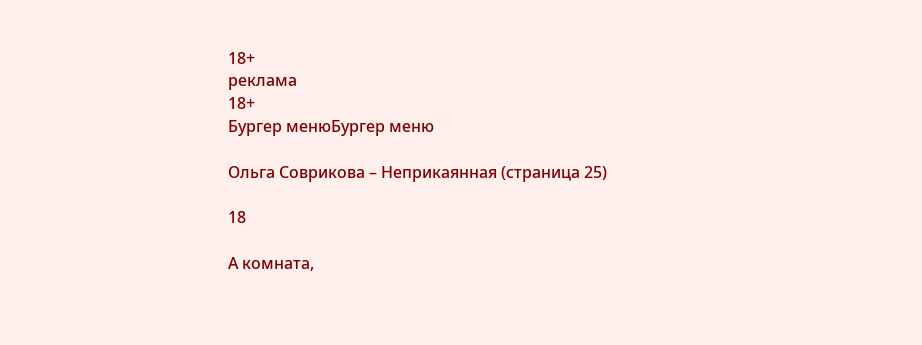18+
реклама
18+
Бургер менюБургер меню

Ольга Соврикова – Неприкаянная (страница 25)

18

А комната,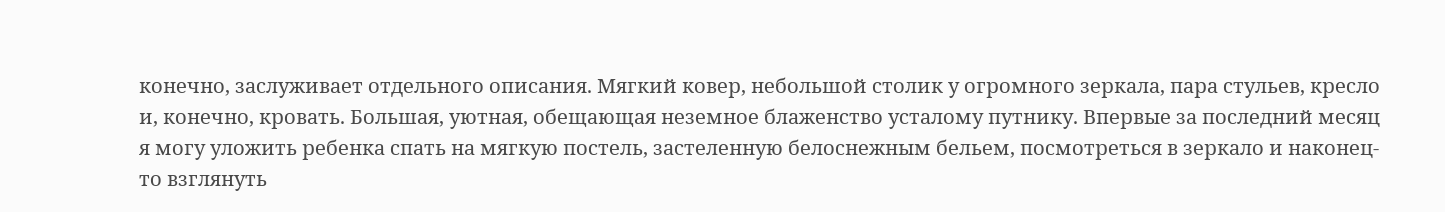конечно, заслуживает отдельного описания. Мягкий ковер, небольшой столик у огромного зеркала, пара стульев, кресло и, конечно, кровать. Большая, уютная, обещающая неземное блаженство усталому путнику. Впервые за последний месяц я могу уложить ребенка спать на мягкую постель, застеленную белоснежным бельем, посмотреться в зеркало и наконец-то взглянуть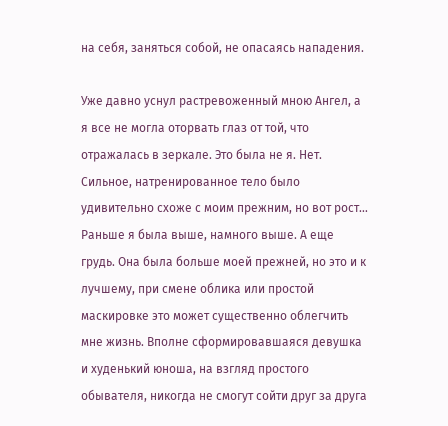на себя, заняться собой, не опасаясь нападения.

Уже давно уснул растревоженный мною Ангел, а я все не могла оторвать глаз от той, что отражалась в зеркале. Это была не я. Нет. Сильное, натренированное тело было удивительно схоже с моим прежним, но вот рост… Раньше я была выше, намного выше. А еще грудь. Она была больше моей прежней, но это и к лучшему, при смене облика или простой маскировке это может существенно облегчить мне жизнь. Вполне сформировавшаяся девушка и худенький юноша, на взгляд простого обывателя, никогда не смогут сойти друг за друга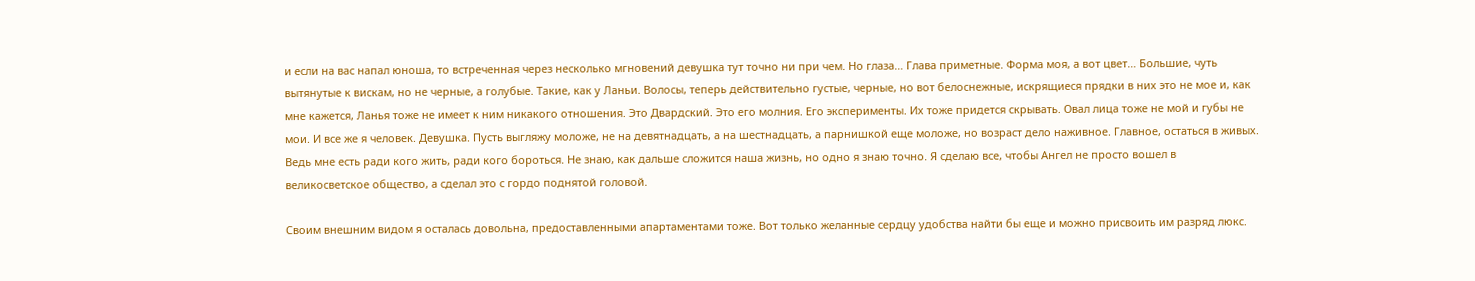и если на вас напал юноша, то встреченная через несколько мгновений девушка тут точно ни при чем. Но глаза… Глава приметные. Форма моя, а вот цвет… Большие, чуть вытянутые к вискам, но не черные, а голубые. Такие, как у Ланьи. Волосы, теперь действительно густые, черные, но вот белоснежные, искрящиеся прядки в них это не мое и, как мне кажется, Ланья тоже не имеет к ним никакого отношения. Это Двардский. Это его молния. Его эксперименты. Их тоже придется скрывать. Овал лица тоже не мой и губы не мои. И все же я человек. Девушка. Пусть выгляжу моложе, не на девятнадцать, а на шестнадцать, а парнишкой еще моложе, но возраст дело наживное. Главное, остаться в живых. Ведь мне есть ради кого жить, ради кого бороться. Не знаю, как дальше сложится наша жизнь, но одно я знаю точно. Я сделаю все, чтобы Ангел не просто вошел в великосветское общество, а сделал это с гордо поднятой головой.

Своим внешним видом я осталась довольна, предоставленными апартаментами тоже. Вот только желанные сердцу удобства найти бы еще и можно присвоить им разряд люкс.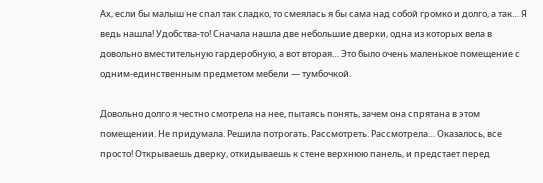Ах, если бы малыш не спал так сладко, то смеялась я бы сама над собой громко и долго, а так… Я ведь нашла! Удобства-то! Сначала нашла две небольшие дверки, одна из которых вела в довольно вместительную гардеробную, а вот вторая… Это было очень маленькое помещение с одним-единственным предметом мебели — тумбочкой.

Довольно долго я честно смотрела на нее, пытаясь понять, зачем она спрятана в этом помещении. Не придумала. Решила потрогать. Рассмотреть. Рассмотрела… Оказалось, все просто! Открываешь дверку, откидываешь к стене верхнюю панель, и предстает перед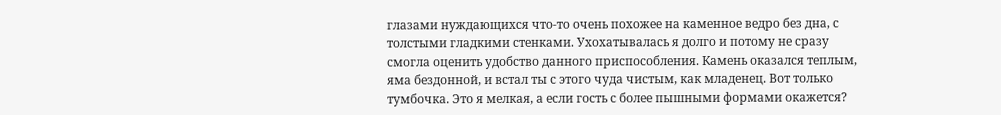глазами нуждающихся что-то очень похожее на каменное ведро без дна, с толстыми гладкими стенками. Ухохатывалась я долго и потому не сразу смогла оценить удобство данного приспособления. Камень оказался теплым, яма бездонной, и встал ты с этого чуда чистым, как младенец. Вот только тумбочка. Это я мелкая, а если гость с более пышными формами окажется?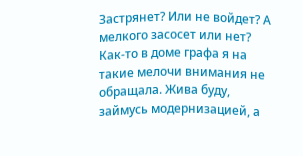Застрянет? Или не войдет? А мелкого засосет или нет? Как-то в доме графа я на такие мелочи внимания не обращала. Жива буду, займусь модернизацией, а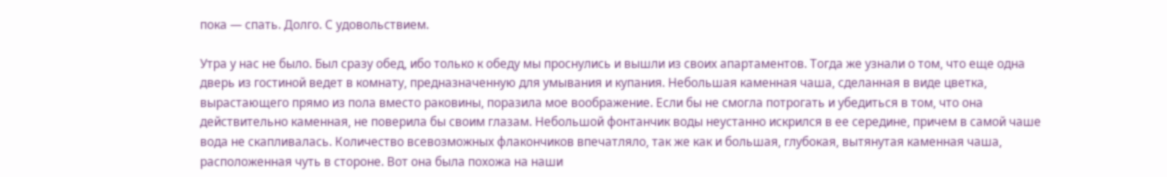пока — спать. Долго. С удовольствием.

Утра у нас не было. Был сразу обед, ибо только к обеду мы проснулись и вышли из своих апартаментов. Тогда же узнали о том, что еще одна дверь из гостиной ведет в комнату, предназначенную для умывания и купания. Небольшая каменная чаша, сделанная в виде цветка, вырастающего прямо из пола вместо раковины, поразила мое воображение. Если бы не смогла потрогать и убедиться в том, что она действительно каменная, не поверила бы своим глазам. Небольшой фонтанчик воды неустанно искрился в ее середине, причем в самой чаше вода не скапливалась. Количество всевозможных флакончиков впечатляло, так же как и большая, глубокая, вытянутая каменная чаша, расположенная чуть в стороне. Вот она была похожа на наши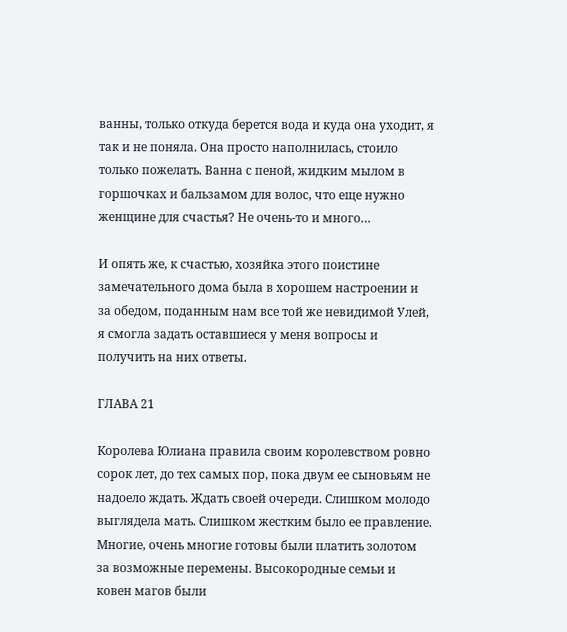ванны, только откуда берется вода и куда она уходит, я так и не поняла. Она просто наполнилась, стоило только пожелать. Ванна с пеной, жидким мылом в горшочках и бальзамом для волос, что еще нужно женщине для счастья? Не очень-то и много…

И опять же, к счастью, хозяйка этого поистине замечательного дома была в хорошем настроении и за обедом, поданным нам все той же невидимой Улей, я смогла задать оставшиеся у меня вопросы и получить на них ответы.

ГЛАВА 21

Королева Юлиана правила своим королевством ровно сорок лет, до тех самых пор, пока двум ее сыновьям не надоело ждать. Ждать своей очереди. Слишком молодо выглядела мать. Слишком жестким было ее правление. Многие, очень многие готовы были платить золотом за возможные перемены. Высокородные семьи и ковен магов были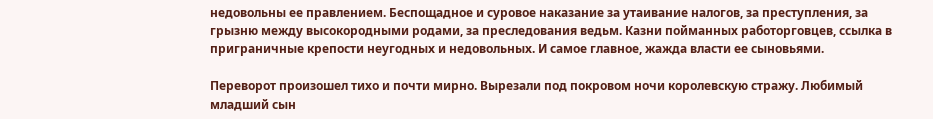недовольны ее правлением. Беспощадное и суровое наказание за утаивание налогов, за преступления, за грызню между высокородными родами, за преследования ведьм. Казни пойманных работорговцев, ссылка в приграничные крепости неугодных и недовольных. И самое главное, жажда власти ее сыновьями.

Переворот произошел тихо и почти мирно. Вырезали под покровом ночи королевскую стражу. Любимый младший сын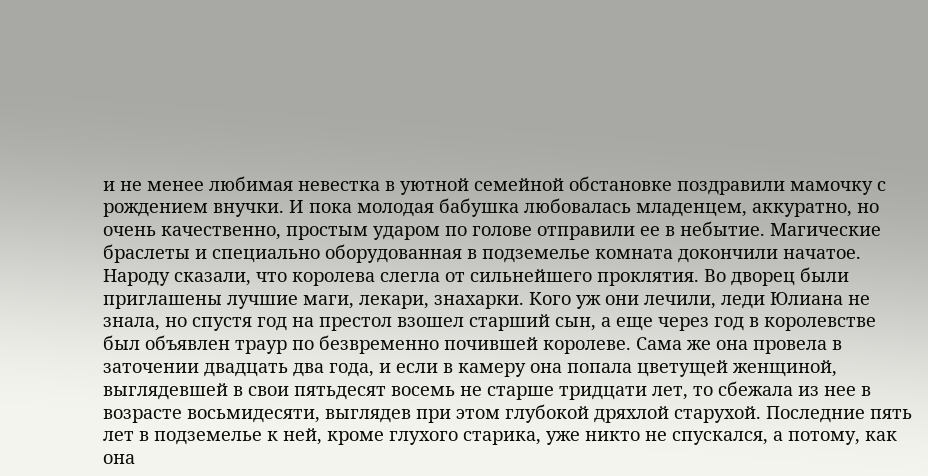и не менее любимая невестка в уютной семейной обстановке поздравили мамочку с рождением внучки. И пока молодая бабушка любовалась младенцем, аккуратно, но очень качественно, простым ударом по голове отправили ее в небытие. Магические браслеты и специально оборудованная в подземелье комната докончили начатое. Народу сказали, что королева слегла от сильнейшего проклятия. Во дворец были приглашены лучшие маги, лекари, знахарки. Кого уж они лечили, леди Юлиана не знала, но спустя год на престол взошел старший сын, а еще через год в королевстве был объявлен траур по безвременно почившей королеве. Сама же она провела в заточении двадцать два года, и если в камеру она попала цветущей женщиной, выглядевшей в свои пятьдесят восемь не старше тридцати лет, то сбежала из нее в возрасте восьмидесяти, выглядев при этом глубокой дряхлой старухой. Последние пять лет в подземелье к ней, кроме глухого старика, уже никто не спускался, а потому, как она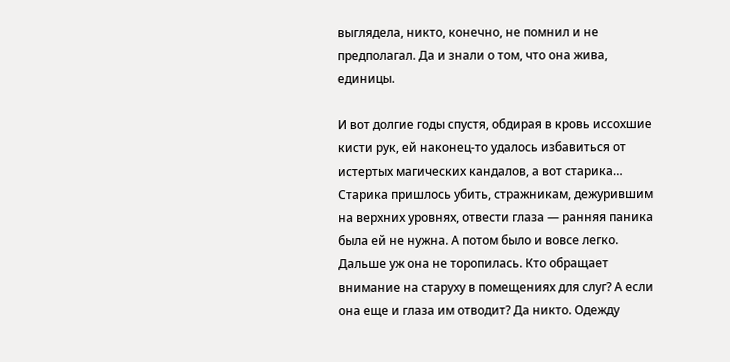выглядела, никто, конечно, не помнил и не предполагал. Да и знали о том, что она жива, единицы.

И вот долгие годы спустя, обдирая в кровь иссохшие кисти рук, ей наконец-то удалось избавиться от истертых магических кандалов, а вот старика… Старика пришлось убить, стражникам, дежурившим на верхних уровнях, отвести глаза — ранняя паника была ей не нужна. А потом было и вовсе легко. Дальше уж она не торопилась. Кто обращает внимание на старуху в помещениях для слуг? А если она еще и глаза им отводит? Да никто. Одежду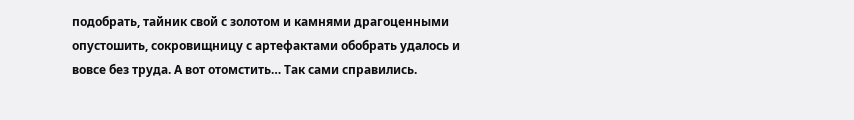подобрать, тайник свой с золотом и камнями драгоценными опустошить, сокровищницу с артефактами обобрать удалось и вовсе без труда. А вот отомстить… Так сами справились.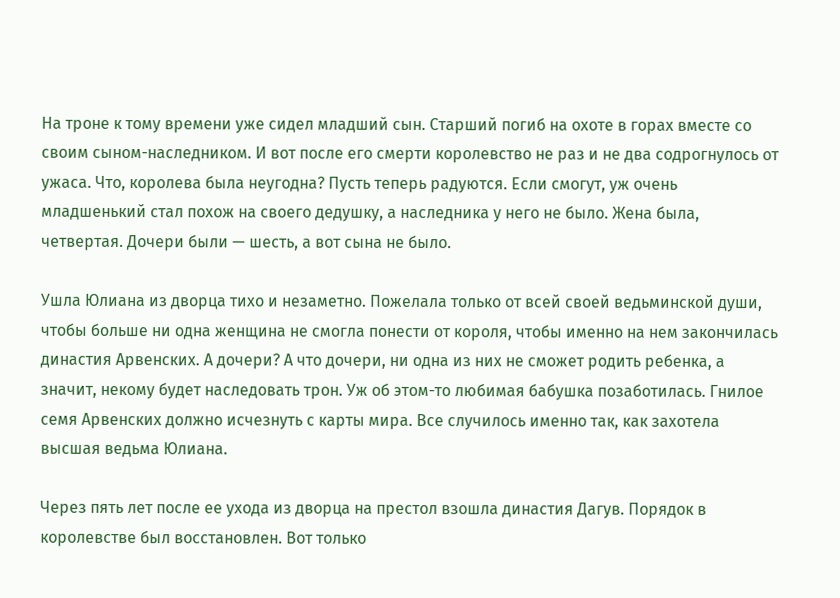На троне к тому времени уже сидел младший сын. Старший погиб на охоте в горах вместе со своим сыном-наследником. И вот после его смерти королевство не раз и не два содрогнулось от ужаса. Что, королева была неугодна? Пусть теперь радуются. Если смогут, уж очень младшенький стал похож на своего дедушку, а наследника у него не было. Жена была, четвертая. Дочери были — шесть, а вот сына не было.

Ушла Юлиана из дворца тихо и незаметно. Пожелала только от всей своей ведьминской души, чтобы больше ни одна женщина не смогла понести от короля, чтобы именно на нем закончилась династия Арвенских. А дочери? А что дочери, ни одна из них не сможет родить ребенка, а значит, некому будет наследовать трон. Уж об этом-то любимая бабушка позаботилась. Гнилое семя Арвенских должно исчезнуть с карты мира. Все случилось именно так, как захотела высшая ведьма Юлиана.

Через пять лет после ее ухода из дворца на престол взошла династия Дагув. Порядок в королевстве был восстановлен. Вот только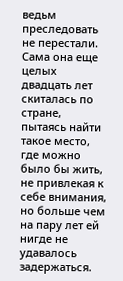ведьм преследовать не перестали. Сама она еще целых двадцать лет скиталась по стране, пытаясь найти такое место, где можно было бы жить, не привлекая к себе внимания, но больше чем на пару лет ей нигде не удавалось задержаться.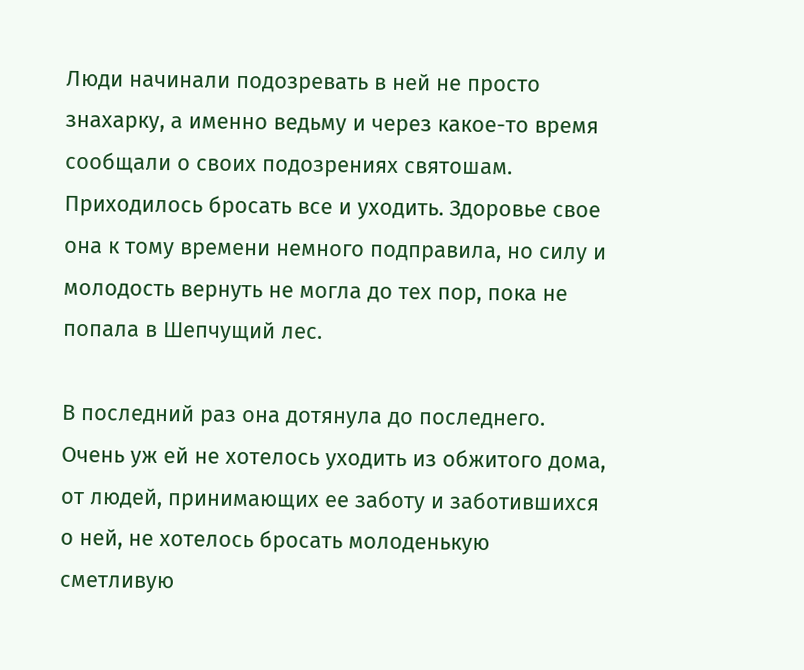Люди начинали подозревать в ней не просто знахарку, а именно ведьму и через какое-то время сообщали о своих подозрениях святошам. Приходилось бросать все и уходить. Здоровье свое она к тому времени немного подправила, но силу и молодость вернуть не могла до тех пор, пока не попала в Шепчущий лес.

В последний раз она дотянула до последнего. Очень уж ей не хотелось уходить из обжитого дома, от людей, принимающих ее заботу и заботившихся о ней, не хотелось бросать молоденькую сметливую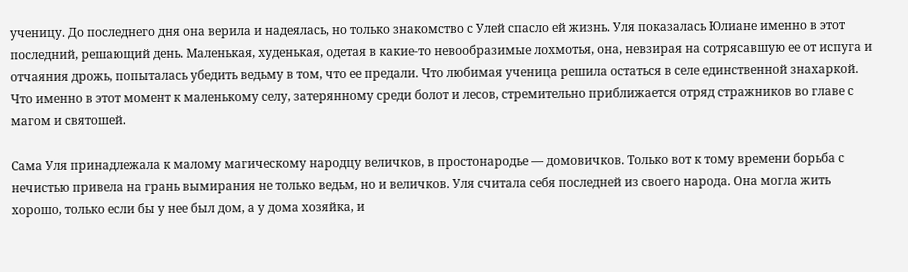ученицу. До последнего дня она верила и надеялась, но только знакомство с Улей спасло ей жизнь. Уля показалась Юлиане именно в этот последний, решающий день. Маленькая, худенькая, одетая в какие-то невообразимые лохмотья, она, невзирая на сотрясавшую ее от испуга и отчаяния дрожь, попыталась убедить ведьму в том, что ее предали. Что любимая ученица решила остаться в селе единственной знахаркой. Что именно в этот момент к маленькому селу, затерянному среди болот и лесов, стремительно приближается отряд стражников во главе с магом и святошей.

Сама Уля принадлежала к малому магическому народцу величков, в простонародье — домовичков. Только вот к тому времени борьба с нечистью привела на грань вымирания не только ведьм, но и величков. Уля считала себя последней из своего народа. Она могла жить хорошо, только если бы у нее был дом, а у дома хозяйка, и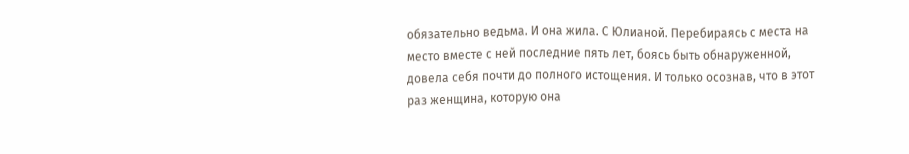обязательно ведьма. И она жила. С Юлианой. Перебираясь с места на место вместе с ней последние пять лет, боясь быть обнаруженной, довела себя почти до полного истощения. И только осознав, что в этот раз женщина, которую она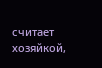считает хозяйкой,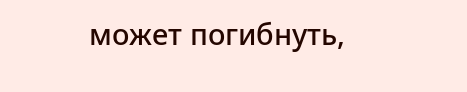может погибнуть,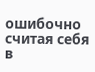ошибочно считая себя в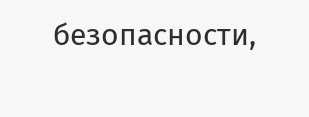безопасности,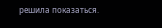решила показаться.